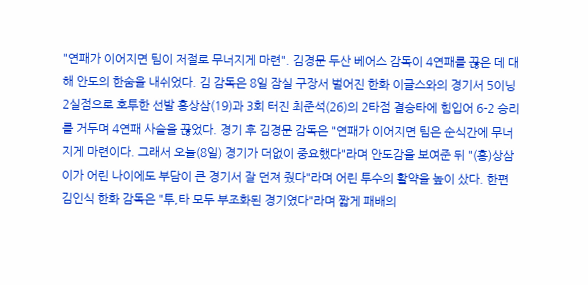"연패가 이어지면 팀이 저절로 무너지게 마련". 김경문 두산 베어스 감독이 4연패를 끊은 데 대해 안도의 한숨을 내쉬었다. 김 감독은 8일 잠실 구장서 벌어진 한화 이글스와의 경기서 5이닝 2실점으로 호투한 선발 홍상삼(19)과 3회 터진 최준석(26)의 2타점 결승타에 힘입어 6-2 승리를 거두며 4연패 사슬을 끊었다. 경기 후 김경문 감독은 "연패가 이어지면 팀은 순식간에 무너지게 마련이다. 그래서 오늘(8일) 경기가 더없이 중요했다"라며 안도감을 보여준 뒤 "(홍)상삼이가 어린 나이에도 부담이 큰 경기서 잘 던져 줬다"라며 어린 투수의 활약을 높이 샀다. 한편 김인식 한화 감독은 "투,타 모두 부조화된 경기였다"라며 짧게 패배의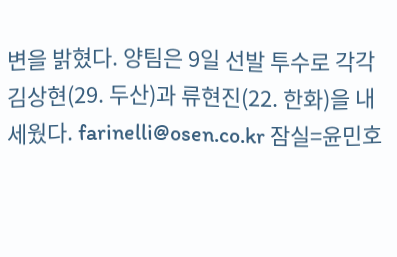변을 밝혔다. 양팀은 9일 선발 투수로 각각 김상현(29. 두산)과 류현진(22. 한화)을 내세웠다. farinelli@osen.co.kr 잠실=윤민호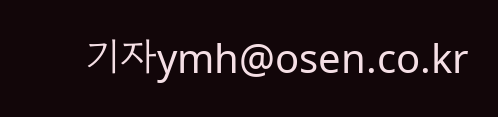기자ymh@osen.co.kr